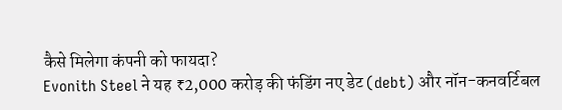कैसे मिलेगा कंपनी को फायदा?
Evonith Steel ने यह ₹2,000 करोड़ की फंडिंग नए डेट (debt) और नॉन-कनवर्टिबल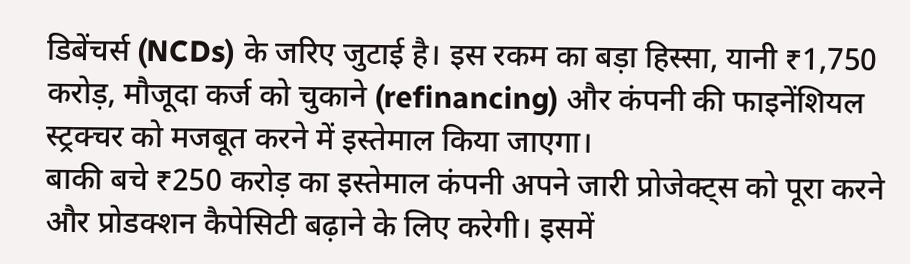डिबेंचर्स (NCDs) के जरिए जुटाई है। इस रकम का बड़ा हिस्सा, यानी ₹1,750 करोड़, मौजूदा कर्ज को चुकाने (refinancing) और कंपनी की फाइनेंशियल स्ट्रक्चर को मजबूत करने में इस्तेमाल किया जाएगा।
बाकी बचे ₹250 करोड़ का इस्तेमाल कंपनी अपने जारी प्रोजेक्ट्स को पूरा करने और प्रोडक्शन कैपेसिटी बढ़ाने के लिए करेगी। इसमें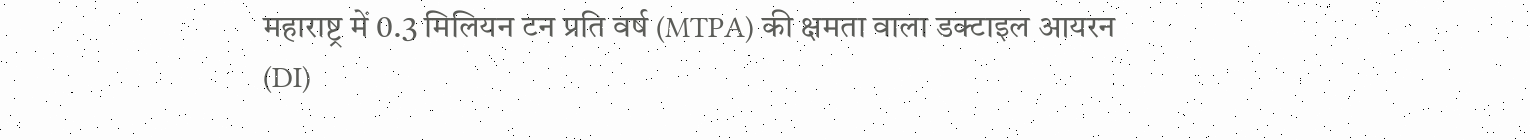महाराष्ट्र में 0.3 मिलियन टन प्रति वर्ष (MTPA) की क्षमता वाला डक्टाइल आयरन (DI)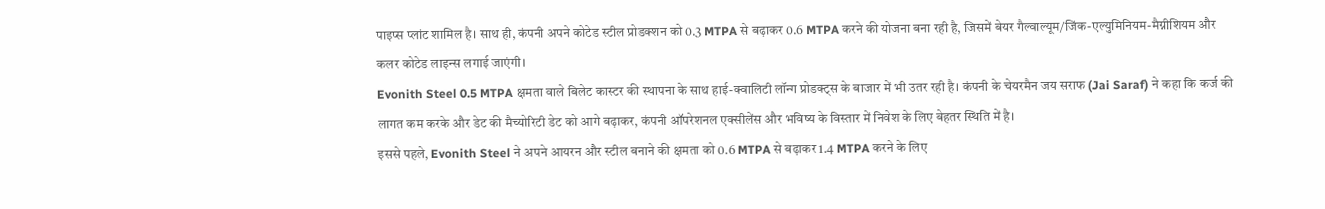पाइप्स प्लांट शामिल है। साथ ही, कंपनी अपने कोटेड स्टील प्रोडक्शन को 0.3 MTPA से बढ़ाकर 0.6 MTPA करने की योजना बना रही है, जिसमें बेयर गैल्वाल्यूम/जिंक-एल्युमिनियम-मैग्नीशियम और कलर कोटेड लाइन्स लगाई जाएंगी।
Evonith Steel 0.5 MTPA क्षमता वाले बिलेट कास्टर की स्थापना के साथ हाई-क्वालिटी लॉन्ग प्रोडक्ट्स के बाजार में भी उतर रही है। कंपनी के चेयरमैन जय सराफ (Jai Saraf) ने कहा कि कर्ज की लागत कम करके और डेट की मैच्योरिटी डेट को आगे बढ़ाकर, कंपनी ऑपरेशनल एक्सीलेंस और भविष्य के विस्तार में निवेश के लिए बेहतर स्थिति में है।
इससे पहले, Evonith Steel ने अपने आयरन और स्टील बनाने की क्षमता को 0.6 MTPA से बढ़ाकर 1.4 MTPA करने के लिए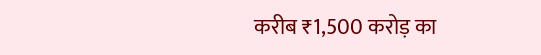करीब ₹1,500 करोड़ का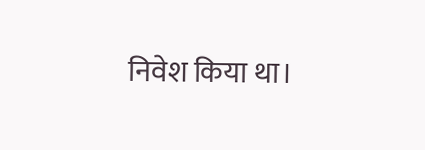निवेश किया था।